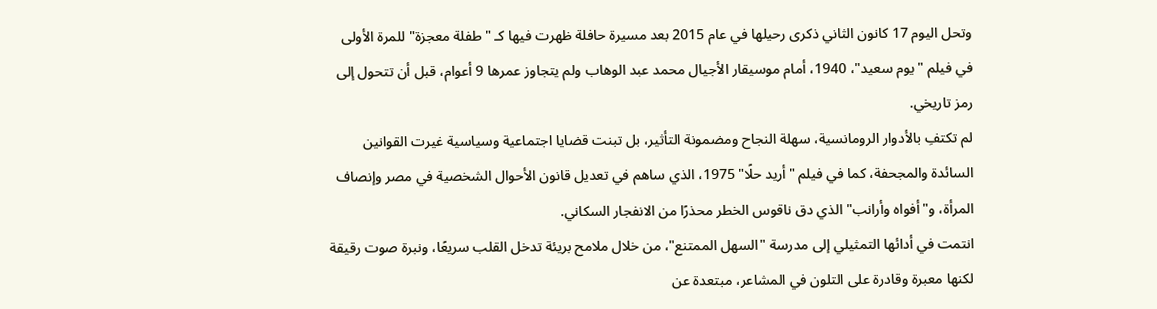وتحل اليوم 17 كانون الثاني ذكرى رحيلها في عام 2015 بعد مسيرة حافلة ظهرت فيها كـ "طفلة معجزة" للمرة الأولى في فيلم "يوم سعيد"، 1940، أمام موسيقار الأجيال محمد عبد الوهاب ولم يتجاوز عمرها 9 أعوام، قبل أن تتحول إلى رمز تاريخي.
لم تكتفِ بالأدوار الرومانسية، سهلة النجاح ومضمونة التأثير، بل تبنت قضايا اجتماعية وسياسية غيرت القوانين السائدة والمجحفة، كما في فيلم "أريد حلًا" 1975، الذي ساهم في تعديل قانون الأحوال الشخصية في مصر وإنصاف المرأة، و"أفواه وأرانب" الذي دق ناقوس الخطر محذرًا من الانفجار السكاني.
انتمت في أدائها التمثيلي إلى مدرسة "السهل الممتنع"، من خلال ملامح بريئة تدخل القلب سريعًا، ونبرة صوت رقيقة لكنها معبرة وقادرة على التلون في المشاعر، مبتعدة عن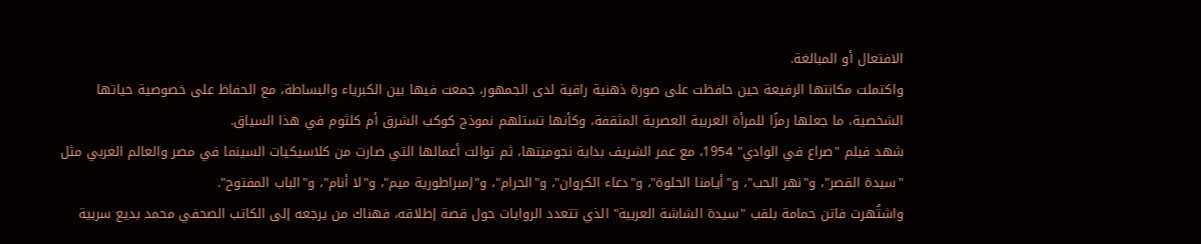الافتعال أو المبالغة.
واكتملت مكانتها الرفيعة حين حافظت على صورة ذهنية راقية لدى الجمهور، جمعت فيها بين الكبرياء والبساطة، مع الحفاظ على خصوصية حياتها الشخصية، ما جعلها رمزًا للمرأة العربية العصرية المثقفة، وكأنها تستلهم نموذج كوكب الشرق أم كلثوم في هذا السياق.
شهد فيلم "صراع في الوادي" 1954، مع عمر الشريف بداية نجوميتها، ثم توالت أعمالها التي صارت من كلاسيكيات السينما في مصر والعالم العربي مثل "سيدة القصر"، و"نهر الحب"، و"أيامنا الحلوة"، و"دعاء الكروان"، و"الحرام"، و"إمبراطورية ميم"، و"لا أنام"، و"الباب المفتوح".
واشتُهرت فاتن حمامة بلقب "سيدة الشاشة العربية" الذي تتعدد الروايات حول قصة إطلاقه، فهناك من يرجعه إلى الكاتب الصحفي محمد بديع سربية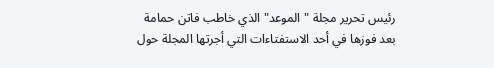رئيس تحرير مجلة "الموعد" الذي خاطب فاتن حمامة بعد فوزها في أحد الاستفتاءات التي أجرتها المجلة حول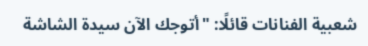شعبية الفنانات قائلًا: "أتوجك الآن سيدة الشاشة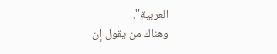العربية".
وهناك من يقول إن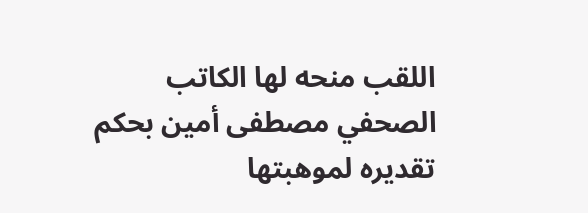اللقب منحه لها الكاتب الصحفي مصطفى أمين بحكم تقديره لموهبتها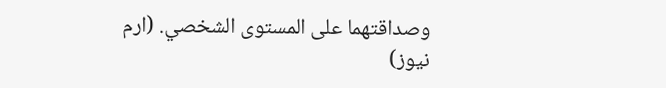وصداقتهما على المستوى الشخصي. (ارم نيوز)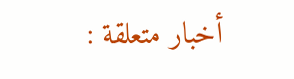أخبار متعلقة :